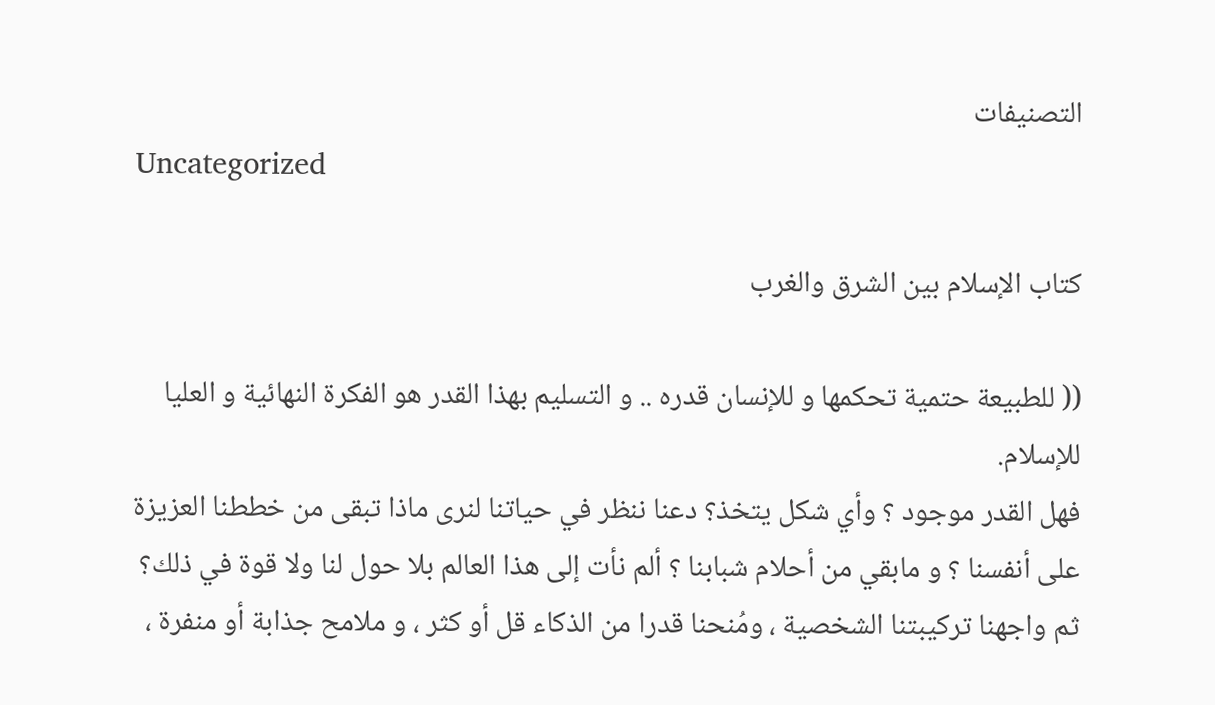التصنيفات
Uncategorized

كتاب الإسلام بين الشرق والغرب

(( للطبيعة حتمية تحكمها و للإنسان قدره .. و التسليم بهذا القدر هو الفكرة النهائية و العليا للإسلام.
فهل القدر موجود ؟ وأي شكل يتخذ؟ دعنا ننظر في حياتنا لنرى ماذا تبقى من خططنا العزيزة على أنفسنا ؟ و مابقي من أحلام شبابنا ؟ ألم نأت إلى هذا العالم بلا حول لنا ولا قوة في ذلك؟ ثم واجهنا تركيبتنا الشخصية ، ومُنحنا قدرا من الذكاء قل أو كثر ، و ملامح جذابة أو منفرة ،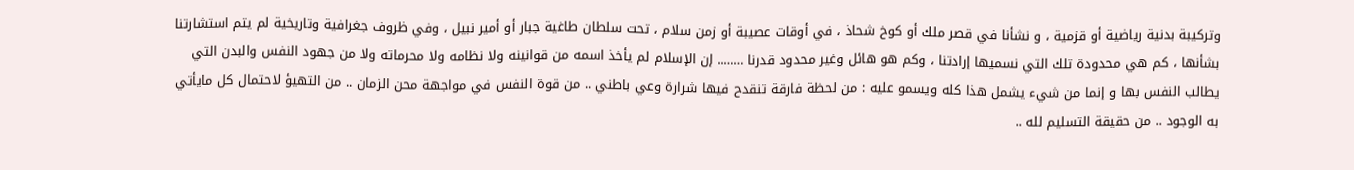وتركيبة بدنية رياضية أو قزمية ، و نشأنا في قصر ملك أو كوخ شحاذ ، في أوقات عصيبة أو زمن سلام ، تحت سلطان طاغية جبار أو أمير نبيل ، وفي ظروف جغرافية وتاريخية لم يتم استشارتنا بشأنها ، كم هي محدودة تلك التي نسميها إرادتنا ، وكم هو هائل وغير محدود قدرنا …….. إن الإسلام لم يأخذ اسمه من قوانينه ولا نظامه ولا محرماته ولا من جهود النفس والبدن التي يطالب النفس بها و إنما من شيء يشمل هذا كله ويسمو عليه : من لحظة فارقة تنقدح فيها شرارة وعي باطني .. من قوة النفس في مواجهة محن الزمان .. من التهيؤ لاحتمال كل مايأتي به الوجود .. من حقيقة التسليم لله ..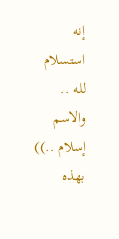إنه استسلام لله .. والاسم إسلام ..))
بهذه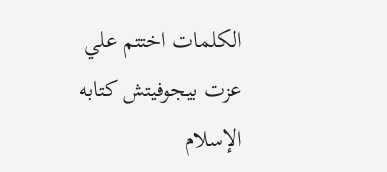الكلمات اختتم علي عزت بيجوفيتش كتابه الإسلام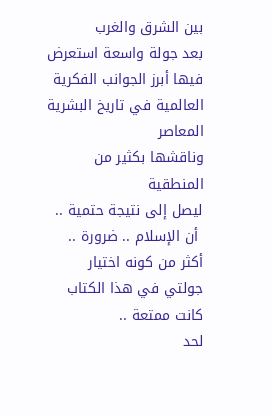بين الشرق والغرب
بعد جولة واسعة استعرض فيها أبرز الجوانب الفكرية العالمية في تاريخ البشرية المعاصر
وناقشها بكثير من المنطقية
ليصل إلى نتيجة حتمية ..
 أن الإسلام .. ضرورة .. أكثر من كونه اختيار
جولتي في هذا الكتاب كانت ممتعة ..
لحد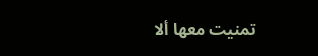تمنيت معها ألا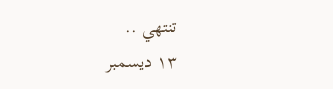تنتهي ..
١٣ ديسمبر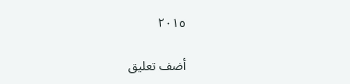٢٠١٥

أضف تعليق